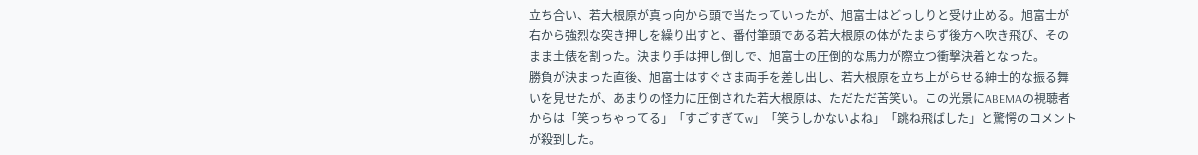立ち合い、若大根原が真っ向から頭で当たっていったが、旭富士はどっしりと受け止める。旭富士が右から強烈な突き押しを繰り出すと、番付筆頭である若大根原の体がたまらず後方へ吹き飛び、そのまま土俵を割った。決まり手は押し倒しで、旭富士の圧倒的な馬力が際立つ衝撃決着となった。
勝負が決まった直後、旭富士はすぐさま両手を差し出し、若大根原を立ち上がらせる紳士的な振る舞いを見せたが、あまりの怪力に圧倒された若大根原は、ただただ苦笑い。この光景にABEMAの視聴者からは「笑っちゃってる」「すごすぎてw」「笑うしかないよね」「跳ね飛ばした」と驚愕のコメントが殺到した。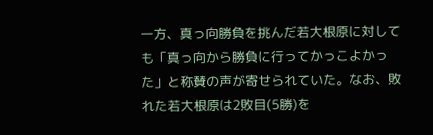一方、真っ向勝負を挑んだ若大根原に対しても「真っ向から勝負に行ってかっこよかった」と称賛の声が寄せられていた。なお、敗れた若大根原は2敗目(5勝)を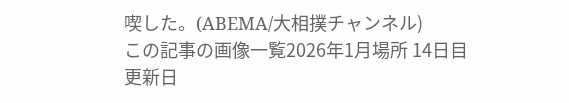喫した。(ABEMA/大相撲チャンネル)
この記事の画像一覧2026年1月場所 14日目
更新日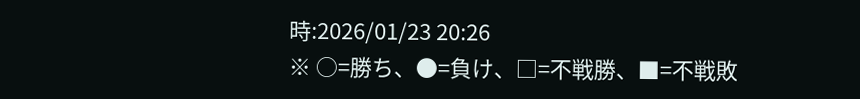時:2026/01/23 20:26
※ ○=勝ち、●=負け、□=不戦勝、■=不戦敗